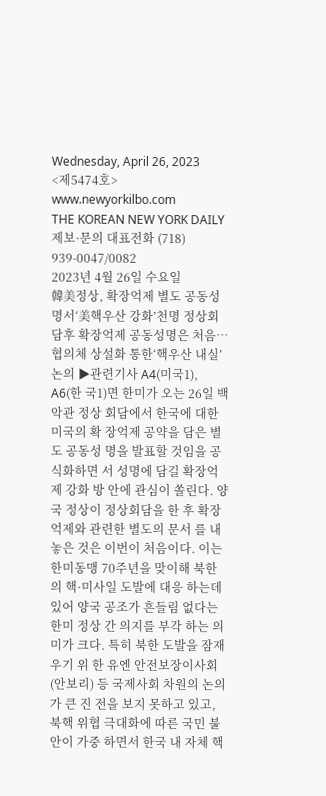Wednesday, April 26, 2023
<제5474호> www.newyorkilbo.com
THE KOREAN NEW YORK DAILY
제보·문의 대표전화 (718) 939-0047/0082
2023년 4월 26일 수요일
韓美정상, 확장억제 별도 공동성명서‘美핵우산 강화’천명 정상회담후 확장억제 공동성명은 처음… 협의체 상설화 통한‘핵우산 내실’논의 ▶관련기사 A4(미국1), A6(한 국1)면 한미가 오는 26일 백악관 정상 회담에서 한국에 대한 미국의 확 장억제 공약을 담은 별도 공동성 명을 발표할 것임을 공식화하면 서 성명에 담길 확장억제 강화 방 안에 관심이 쏠린다. 양국 정상이 정상회담을 한 후 확장억제와 관련한 별도의 문서 를 내놓은 것은 이번이 처음이다. 이는 한미동맹 70주년을 맞이해 북한의 핵·미사일 도발에 대응 하는데 있어 양국 공조가 흔들림 없다는 한미 정상 간 의지를 부각 하는 의미가 크다. 특히 북한 도발을 잠재우기 위 한 유엔 안전보장이사회(안보리) 등 국제사회 차원의 논의가 큰 진 전을 보지 못하고 있고, 북핵 위협 극대화에 따른 국민 불안이 가중 하면서 한국 내 자체 핵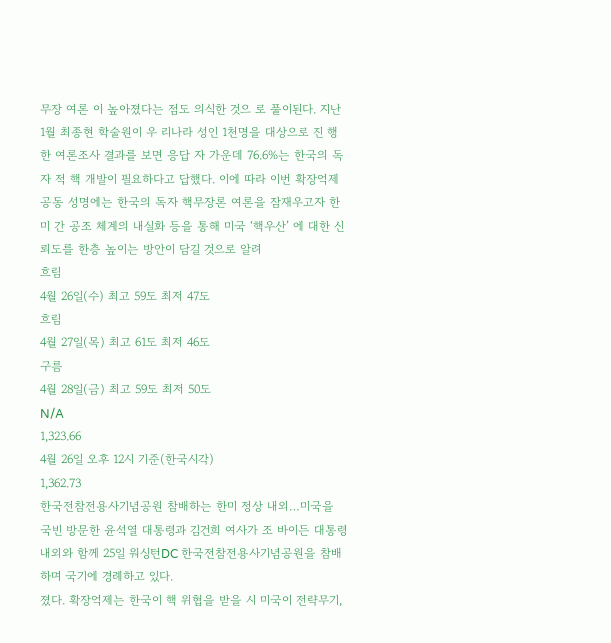무장 여론 이 높아졌다는 점도 의식한 것으 로 풀이된다. 지난 1월 최종현 학술원이 우 리나라 성인 1천명을 대상으로 진 행한 여론조사 결과를 보면 응답 자 가운데 76.6%는 한국의 독자 적 핵 개발이 필요하다고 답했다. 이에 따라 이번 확장억제 공동 성명에는 한국의 독자 핵무장론 여론을 잠재우고자 한미 간 공조 체계의 내실화 등을 통해 미국 ‘핵우산’ 에 대한 신뢰도를 한층 높이는 방안이 담길 것으로 알려
흐림
4월 26일(수) 최고 59도 최저 47도
흐림
4월 27일(목) 최고 61도 최저 46도
구름
4월 28일(금) 최고 59도 최저 50도
N/A
1,323.66
4월 26일 오후 12시 기준(한국시각)
1,362.73
한국전참전용사기념공원 참배하는 한미 정상 내외…미국을 국빈 방문한 윤석열 대통령과 김건희 여사가 조 바이든 대통령 내외와 함께 25일 워싱턴DC 한국전참전용사기념공원을 참배하며 국기에 경례하고 있다.
졌다. 확장억제는 한국이 핵 위협을 받을 시 미국이 전략무기,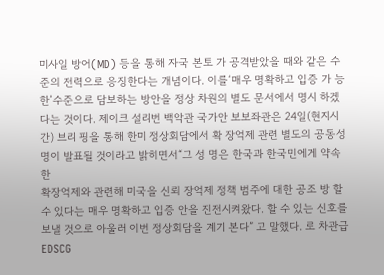미사일 방어(MD) 등을 통해 자국 본토 가 공격받았을 때와 같은 수준의 전력으로 응징한다는 개념이다. 이를‘매우 명확하고 입증 가 능한’수준으로 담보하는 방안을 정상 차원의 별도 문서에서 명시 하겠다는 것이다. 제이크 설리번 백악관 국가안 보보좌관은 24일(현지시간) 브리 핑을 통해 한미 정상회담에서 확 장억제 관련 별도의 공동성명이 발표될 것이라고 밝히면서“그 성 명은 한국과 한국민에게 약속한
확장억제와 관련해 미국을 신뢰 장억제 정책 범주에 대한 공조 방 할 수 있다는 매우 명확하고 입증 안을 진전시켜왔다. 할 수 있는 신호를 보낼 것으로 아울러 이번 정상회담을 계기 본다” 고 말했다. 로 차관급 EDSCG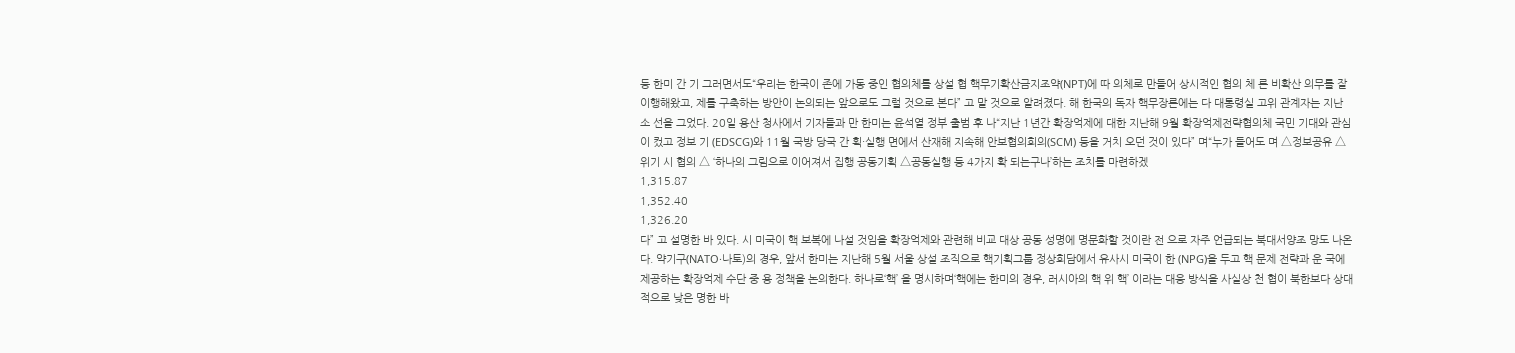등 한미 간 기 그러면서도“우리는 한국이 존에 가동 중인 협의체를 상설 협 핵무기확산금지조약(NPT)에 따 의체로 만들어 상시적인 협의 체 른 비확산 의무를 잘 이행해왔고, 제를 구축하는 방안이 논의되는 앞으로도 그럴 것으로 본다” 고 말 것으로 알려졌다. 해 한국의 독자 핵무장론에는 다 대통령실 고위 관계자는 지난 소 선을 그었다. 20일 용산 청사에서 기자들과 만 한미는 윤석열 정부 출범 후 나“지난 1년간 확장억제에 대한 지난해 9월 확장억제전략협의체 국민 기대와 관심이 컸고 정보 기 (EDSCG)와 11월 국방 당국 간 획·실행 면에서 산재해 지속해 안보협의회의(SCM) 등을 거치 오던 것이 있다” 며“누가 들어도 며 △정보공유 △위기 시 협의 △ ‘하나의 그림으로 이어져서 집행 공동기획 △공동실행 등 4가지 확 되는구나’하는 조치를 마련하겠
1,315.87
1,352.40
1,326.20
다” 고 설명한 바 있다. 시 미국이 핵 보복에 나설 것임을 확장억제와 관련해 비교 대상 공동 성명에 명문화할 것이란 전 으로 자주 언급되는 북대서양조 망도 나온다. 약기구(NATO·나토)의 경우, 앞서 한미는 지난해 5월 서울 상설 조직으로 핵기획그룹 정상회담에서 유사시 미국이 한 (NPG)을 두고 핵 문제 전략과 운 국에 제공하는 확장억제 수단 중 용 정책을 논의한다. 하나로‘핵’ 을 명시하며‘핵에는 한미의 경우, 러시아의 핵 위 핵’ 이라는 대응 방식을 사실상 천 협이 북한보다 상대적으로 낮은 명한 바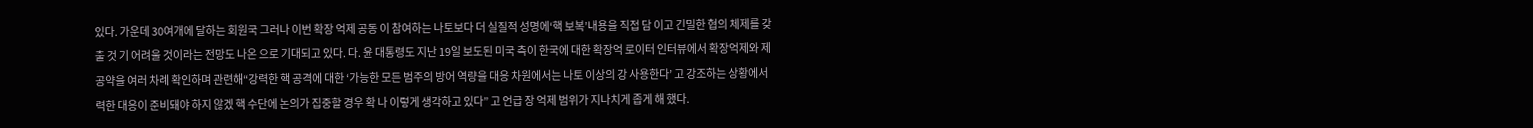있다. 가운데 30여개에 달하는 회원국 그러나 이번 확장 억제 공동 이 참여하는 나토보다 더 실질적 성명에‘핵 보복’내용을 직접 담 이고 긴밀한 협의 체제를 갖출 것 기 어려울 것이라는 전망도 나온 으로 기대되고 있다. 다. 윤 대통령도 지난 19일 보도된 미국 측이 한국에 대한 확장억 로이터 인터뷰에서 확장억제와 제 공약을 여러 차례 확인하며 관련해“강력한 핵 공격에 대한 ‘가능한 모든 범주의 방어 역량을 대응 차원에서는 나토 이상의 강 사용한다’ 고 강조하는 상황에서 력한 대응이 준비돼야 하지 않겠 핵 수단에 논의가 집중할 경우 확 나 이렇게 생각하고 있다” 고 언급 장 억제 범위가 지나치게 좁게 해 했다.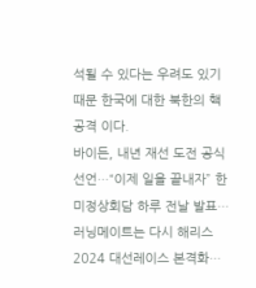석될 수 있다는 우려도 있기 때문 한국에 대한 북한의 핵 공격 이다.
바이든, 내년 재선 도전 공식 선언…“이제 일을 끝내자” 한미정상회담 하루 전날 발표… 러닝메이트는 다시 해리스 2024 대선레이스 본격화…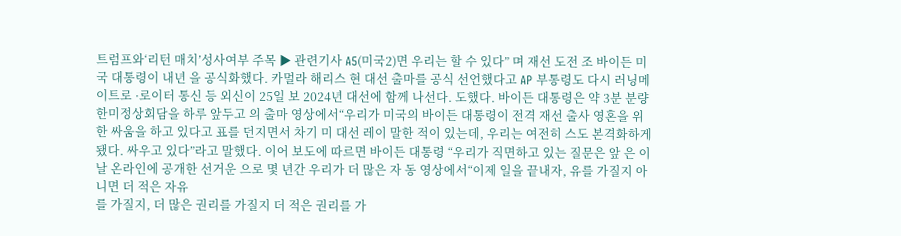트럼프와‘리턴 매치’성사여부 주목 ▶ 관련기사 A5(미국2)면 우리는 할 수 있다” 며 재선 도전 조 바이든 미국 대통령이 내년 을 공식화했다. 카멀라 해리스 현 대선 출마를 공식 선언했다고 AP 부통령도 다시 러닝메이트로 ·로이터 통신 등 외신이 25일 보 2024년 대선에 함께 나선다. 도했다. 바이든 대통령은 약 3분 분량 한미정상회담을 하루 앞두고 의 출마 영상에서“우리가 미국의 바이든 대통령이 전격 재선 출사 영혼을 위한 싸움을 하고 있다고 표를 던지면서 차기 미 대선 레이 말한 적이 있는데, 우리는 여전히 스도 본격화하게 됐다. 싸우고 있다”라고 말했다. 이어 보도에 따르면 바이든 대통령 “우리가 직면하고 있는 질문은 앞 은 이날 온라인에 공개한 선거운 으로 몇 년간 우리가 더 많은 자 동 영상에서“이제 일을 끝내자, 유를 가질지 아니면 더 적은 자유
를 가질지, 더 많은 권리를 가질지 더 적은 권리를 가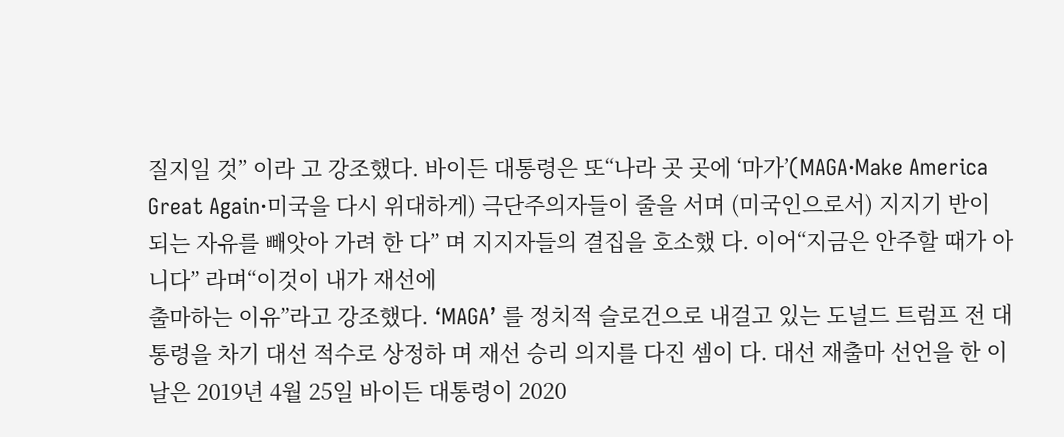질지일 것” 이라 고 강조했다. 바이든 대통령은 또“나라 곳 곳에 ‘마가’(MAGA·Make America Great Again·미국을 다시 위대하게) 극단주의자들이 줄을 서며 (미국인으로서) 지지기 반이 되는 자유를 빼앗아 가려 한 다” 며 지지자들의 결집을 호소했 다. 이어“지금은 안주할 때가 아 니다” 라며“이것이 내가 재선에
출마하는 이유”라고 강조했다. ‘MAGA’ 를 정치적 슬로건으로 내걸고 있는 도널드 트럼프 전 대 통령을 차기 대선 적수로 상정하 며 재선 승리 의지를 다진 셈이 다. 대선 재출마 선언을 한 이날은 2019년 4월 25일 바이든 대통령이 2020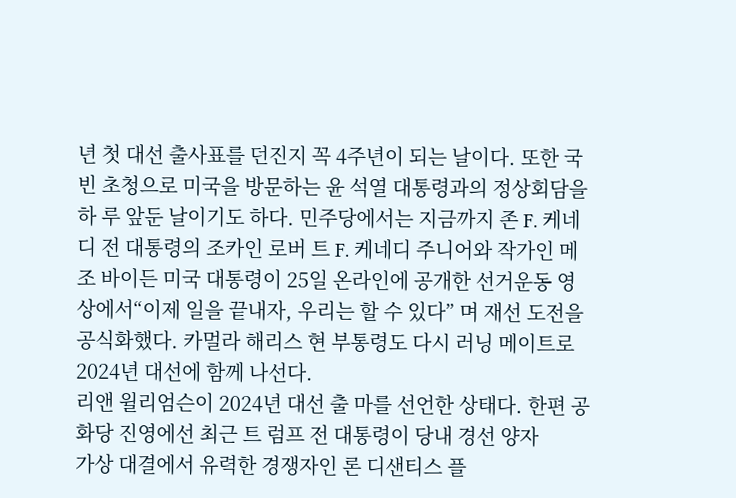년 첫 대선 출사표를 던진지 꼭 4주년이 되는 날이다. 또한 국 빈 초청으로 미국을 방문하는 윤 석열 대통령과의 정상회담을 하 루 앞둔 날이기도 하다. 민주당에서는 지금까지 존 F. 케네디 전 대통령의 조카인 로버 트 F. 케네디 주니어와 작가인 메
조 바이든 미국 대통령이 25일 온라인에 공개한 선거운동 영상에서“이제 일을 끝내자, 우리는 할 수 있다” 며 재선 도전을 공식화했다. 카멀라 해리스 현 부통령도 다시 러닝 메이트로 2024년 대선에 함께 나선다.
리앤 윌리엄슨이 2024년 대선 출 마를 선언한 상태다. 한편 공화당 진영에선 최근 트 럼프 전 대통령이 당내 경선 양자
가상 대결에서 유력한 경쟁자인 론 디샌티스 플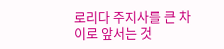로리다 주지사를 큰 차이로 앞서는 것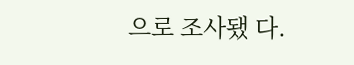으로 조사됐 다.